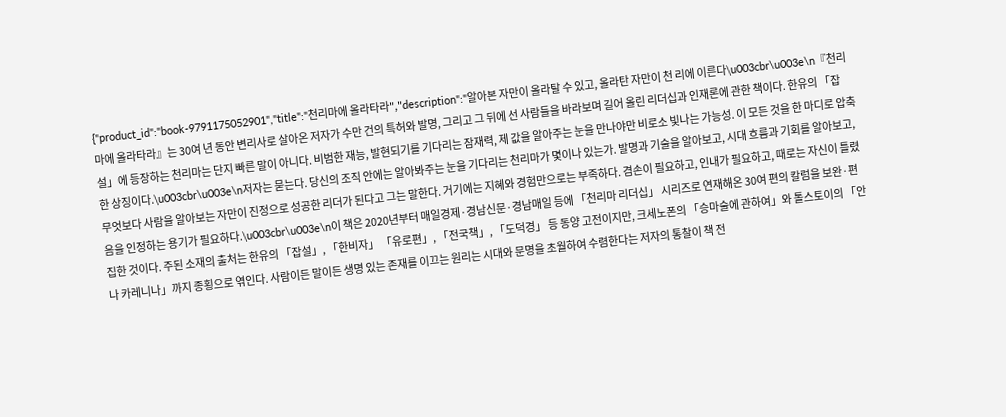{"product_id":"book-9791175052901","title":"천리마에 올라타라","description":"알아본 자만이 올라탈 수 있고, 올라탄 자만이 천 리에 이른다\u003cbr\u003e\n『천리마에 올라타라』는 30여 년 동안 변리사로 살아온 저자가 수만 건의 특허와 발명, 그리고 그 뒤에 선 사람들을 바라보며 길어 올린 리더십과 인재론에 관한 책이다. 한유의 「잡설」에 등장하는 천리마는 단지 빠른 말이 아니다. 비범한 재능, 발현되기를 기다리는 잠재력, 제 값을 알아주는 눈을 만나야만 비로소 빛나는 가능성. 이 모든 것을 한 마디로 압축한 상징이다.\u003cbr\u003e\n저자는 묻는다. 당신의 조직 안에는 알아봐주는 눈을 기다리는 천리마가 몇이나 있는가. 발명과 기술을 알아보고, 시대 흐름과 기회를 알아보고, 무엇보다 사람을 알아보는 자만이 진정으로 성공한 리더가 된다고 그는 말한다. 거기에는 지혜와 경험만으로는 부족하다. 겸손이 필요하고, 인내가 필요하고, 때로는 자신이 틀렸음을 인정하는 용기가 필요하다.\u003cbr\u003e\n이 책은 2020년부터 매일경제·경남신문·경남매일 등에 「천리마 리더십」 시리즈로 연재해온 30여 편의 칼럼을 보완·편집한 것이다. 주된 소재의 출처는 한유의 「잡설」, 「한비자」 「유로편」, 「전국책」, 「도덕경」 등 동양 고전이지만, 크세노폰의 「승마술에 관하여」와 톨스토이의 「안나 카레니나」까지 종횡으로 엮인다. 사람이든 말이든 생명 있는 존재를 이끄는 원리는 시대와 문명을 초월하여 수렴한다는 저자의 통찰이 책 전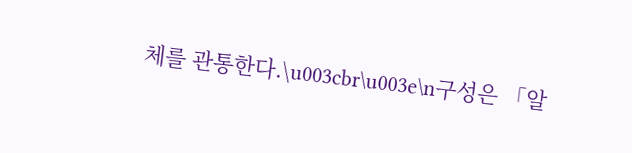체를 관통한다.\u003cbr\u003e\n구성은 「알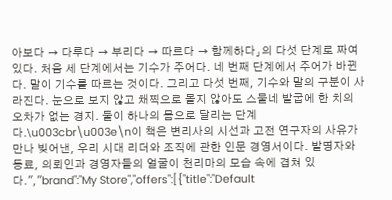아보다 → 다루다 → 부리다 → 따르다 → 함께하다」의 다섯 단계로 짜여 있다. 처음 세 단계에서는 기수가 주어다. 네 번째 단계에서 주어가 바뀐다. 말이 기수를 따르는 것이다. 그리고 다섯 번째, 기수와 말의 구분이 사라진다. 눈으로 보지 않고 채찍으로 몰지 않아도 스물네 발굽에 한 치의 오차가 없는 경지. 둘이 하나의 몸으로 달리는 단계다.\u003cbr\u003e\n이 책은 변리사의 시선과 고전 연구자의 사유가 만나 빚어낸, 우리 시대 리더와 조직에 관한 인문 경영서이다. 발명자와 동료, 의뢰인과 경영자들의 얼굴이 천리마의 모습 속에 겹쳐 있다.","brand":"My Store","offers":[{"title":"Default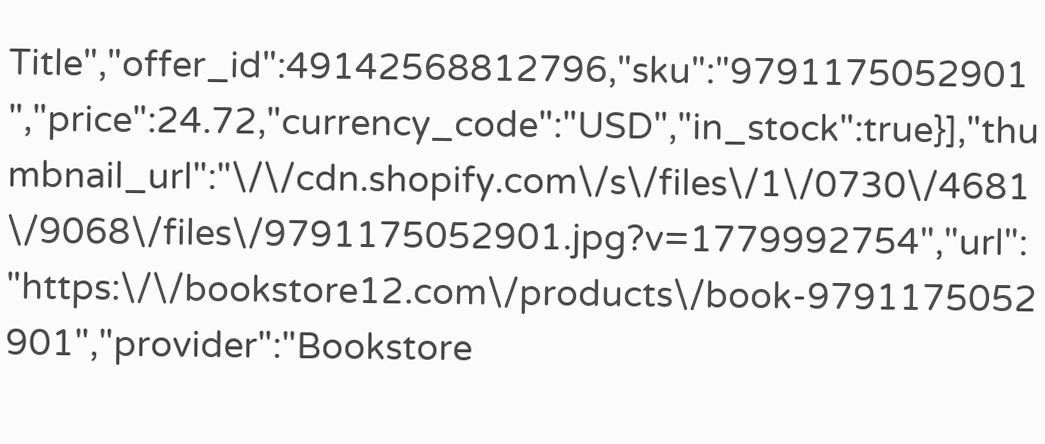Title","offer_id":49142568812796,"sku":"9791175052901","price":24.72,"currency_code":"USD","in_stock":true}],"thumbnail_url":"\/\/cdn.shopify.com\/s\/files\/1\/0730\/4681\/9068\/files\/9791175052901.jpg?v=1779992754","url":"https:\/\/bookstore12.com\/products\/book-9791175052901","provider":"Bookstore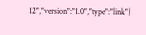12","version":"1.0","type":"link"}